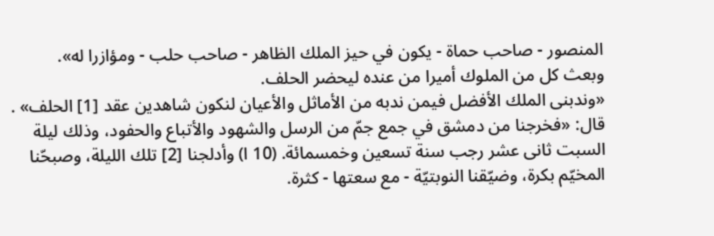المنصور - صاحب حماة - يكون في حيز الملك الظاهر - صاحب حلب - ومؤازرا له».
وبعث كل من الملوك أميرا من عنده ليحضر الحلف.
«وندبنى الملك الأفضل فيمن ندبه من الأماثل والأعيان لنكون شاهدين عقد [1] الحلف» .
قال: «فخرجنا من دمشق في جمع جمّ من الرسل والشهود والأتباع والحفود، وذلك ليلة السبت ثانى عشر رجب سنة تسعين وخمسمائة. (10 ا) وأدلجنا [2] تلك الليلة، وصبحّنا المخيّم بكرة، وضيّقنا النوبتيّة - مع سعتها - كثرة.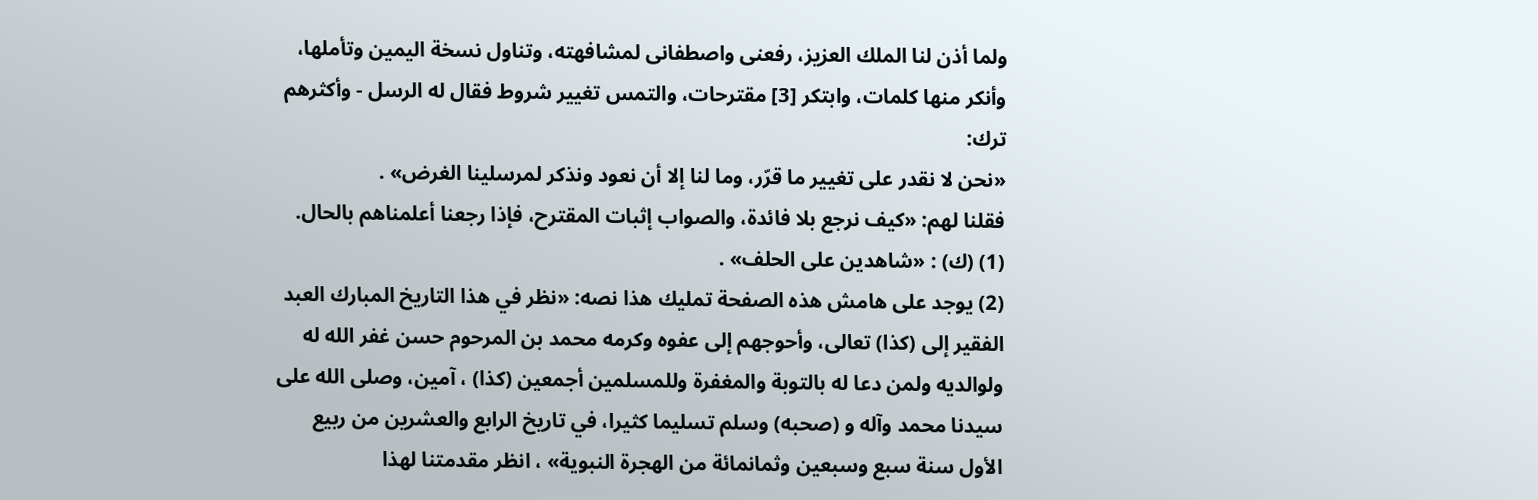ولما أذن لنا الملك العزيز، رفعنى واصطفانى لمشافهته، وتناول نسخة اليمين وتأملها، وأنكر منها كلمات، وابتكر [3] مقترحات، والتمس تغيير شروط فقال له الرسل - وأكثرهم ترك:
«نحن لا نقدر على تغيير ما قرّر، وما لنا إلا أن نعود ونذكر لمرسلينا الغرض» .
فقلنا لهم: «كيف نرجع بلا فائدة، والصواب إثبات المقترح، فإذا رجعنا أعلمناهم بالحال.
(1) (ك) : «شاهدين على الحلف» .
(2) يوجد على هامش هذه الصفحة تمليك هذا نصه: «نظر في هذا التاريخ المبارك العبد الفقير إلى (كذا) تعالى، وأحوجهم إلى عفوه وكرمه محمد بن المرحوم حسن غفر الله له ولوالديه ولمن دعا له بالتوبة والمغفرة وللمسلمين أجمعين (كذا) ، آمين، وصلى الله على سيدنا محمد وآله و (صحبه) وسلم تسليما كثيرا، في تاريخ الرابع والعشرين من ربيع الأول سنة سبع وسبعين وثمانمائة من الهجرة النبوية» ، انظر مقدمتنا لهذا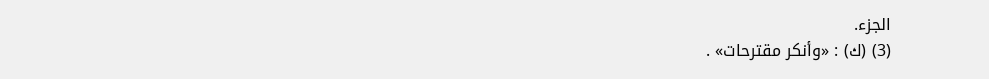الجزء.
(3) (ك) : «وأنكر مقترحات» .